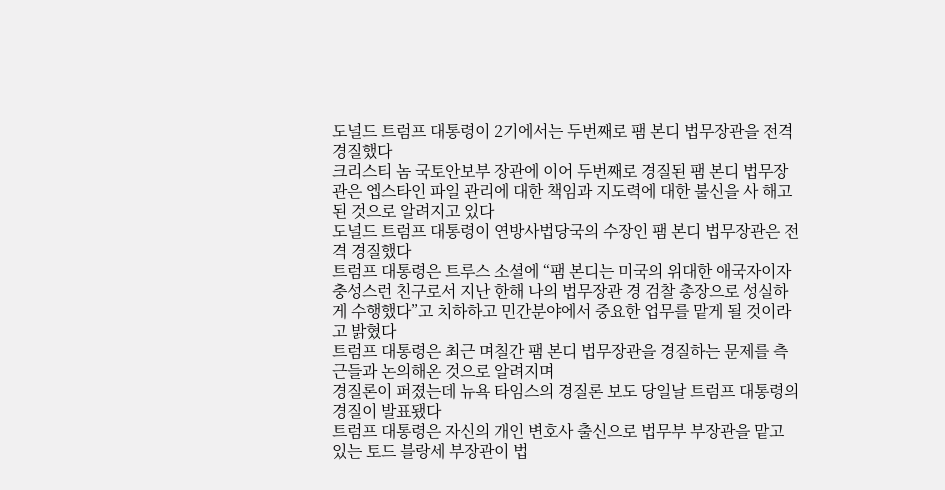도널드 트럼프 대통령이 2기에서는 두번째로 팸 본디 법무장관을 전격 경질했다
크리스티 놈 국토안보부 장관에 이어 두번째로 경질된 팸 본디 법무장관은 엡스타인 파일 관리에 대한 책임과 지도력에 대한 불신을 사 해고된 것으로 알려지고 있다
도널드 트럼프 대통령이 연방사법당국의 수장인 팸 본디 법무장관은 전격 경질했다
트럼프 대통령은 트루스 소셜에 “팸 본디는 미국의 위대한 애국자이자 충성스런 친구로서 지난 한해 나의 법무장관 경 검찰 총장으로 성실하게 수행했다”고 치하하고 민간분야에서 중요한 업무를 맡게 될 것이라고 밝혔다
트럼프 대통령은 최근 며칠간 팸 본디 법무장관을 경질하는 문제를 측근들과 논의해온 것으로 알려지며
경질론이 퍼졌는데 뉴욕 타임스의 경질론 보도 당일날 트럼프 대통령의 경질이 발표됐다
트럼프 대통령은 자신의 개인 변호사 출신으로 법무부 부장관을 맡고 있는 토드 블랑세 부장관이 법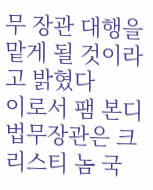무 장관 대행을 맡게 될 것이라고 밝혔다
이로서 팸 본디 법무장관은 크리스티 놈 국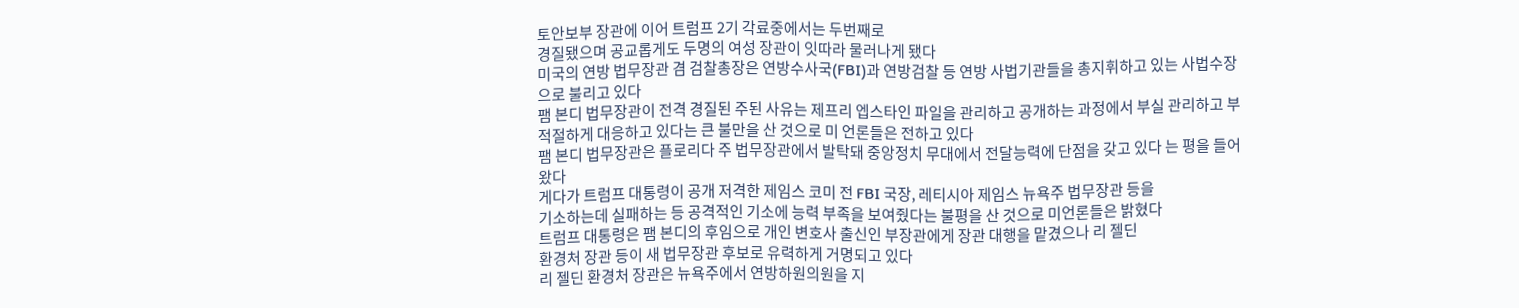토안보부 장관에 이어 트럼프 2기 각료중에서는 두번째로
경질됐으며 공교롭게도 두명의 여성 장관이 잇따라 물러나게 됐다
미국의 연방 법무장관 겸 검찰총장은 연방수사국(FBI)과 연방검찰 등 연방 사법기관들을 총지휘하고 있는 사법수장으로 불리고 있다
팸 본디 법무장관이 전격 경질된 주된 사유는 제프리 엡스타인 파일을 관리하고 공개하는 과정에서 부실 관리하고 부적절하게 대응하고 있다는 큰 불만을 산 것으로 미 언론들은 전하고 있다
팸 본디 법무장관은 플로리다 주 법무장관에서 발탁돼 중앙정치 무대에서 전달능력에 단점을 갖고 있다 는 평을 들어왔다
게다가 트럼프 대통령이 공개 저격한 제임스 코미 전 FBI 국장, 레티시아 제임스 뉴욕주 법무장관 등을
기소하는데 실패하는 등 공격적인 기소에 능력 부족을 보여줬다는 불평을 산 것으로 미언론들은 밝혔다
트럼프 대통령은 팸 본디의 후임으로 개인 변호사 출신인 부장관에게 장관 대행을 맡겼으나 리 젤딘
환경처 장관 등이 새 법무장관 후보로 유력하게 거명되고 있다
리 젤딘 환경처 장관은 뉴욕주에서 연방하원의원을 지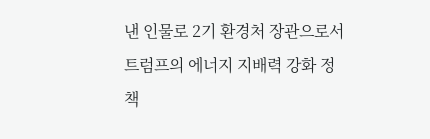낸 인물로 2기 환경처 장관으로서 트럼프의 에너지 지배력 강화 정책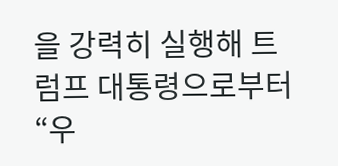을 강력히 실행해 트럼프 대통령으로부터 “우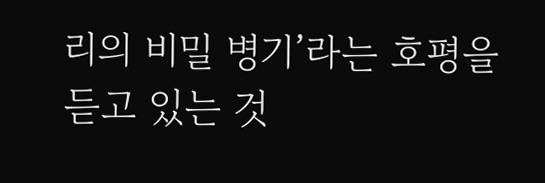리의 비밀 병기’라는 호평을 듣고 있는 것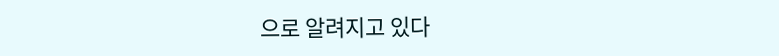으로 알려지고 있다